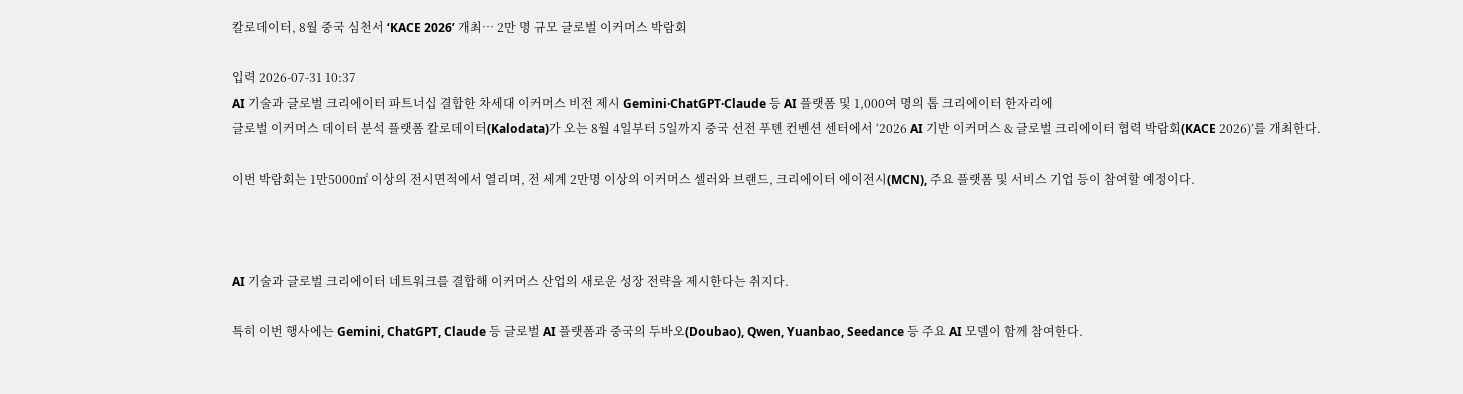칼로데이터, 8월 중국 심천서 ‘KACE 2026’ 개최… 2만 명 규모 글로벌 이커머스 박람회

입력 2026-07-31 10:37
AI 기술과 글로벌 크리에이터 파트너십 결합한 차세대 이커머스 비전 제시 Gemini·ChatGPT·Claude 등 AI 플랫폼 및 1,000여 명의 톱 크리에이터 한자리에
글로벌 이커머스 데이터 분석 플랫폼 칼로데이터(Kalodata)가 오는 8월 4일부터 5일까지 중국 선전 푸톈 컨벤션 센터에서 ‘2026 AI 기반 이커머스 & 글로벌 크리에이터 협력 박람회(KACE 2026)’를 개최한다.

이번 박람회는 1만5000㎡ 이상의 전시면적에서 열리며, 전 세계 2만명 이상의 이커머스 셀러와 브랜드, 크리에이터 에이전시(MCN), 주요 플랫폼 및 서비스 기업 등이 참여할 예정이다.



AI 기술과 글로벌 크리에이터 네트워크를 결합해 이커머스 산업의 새로운 성장 전략을 제시한다는 취지다.

특히 이번 행사에는 Gemini, ChatGPT, Claude 등 글로벌 AI 플랫폼과 중국의 두바오(Doubao), Qwen, Yuanbao, Seedance 등 주요 AI 모델이 함께 참여한다.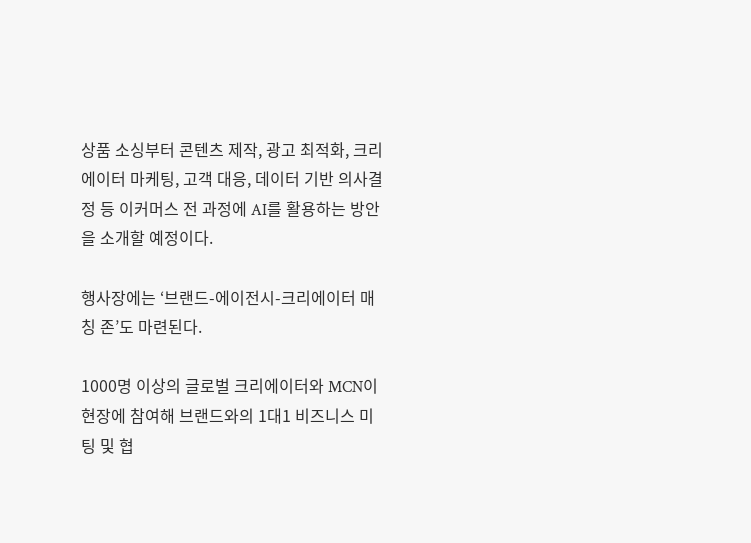상품 소싱부터 콘텐츠 제작, 광고 최적화, 크리에이터 마케팅, 고객 대응, 데이터 기반 의사결정 등 이커머스 전 과정에 AI를 활용하는 방안을 소개할 예정이다.

행사장에는 ‘브랜드-에이전시-크리에이터 매칭 존’도 마련된다.

1000명 이상의 글로벌 크리에이터와 MCN이 현장에 참여해 브랜드와의 1대1 비즈니스 미팅 및 협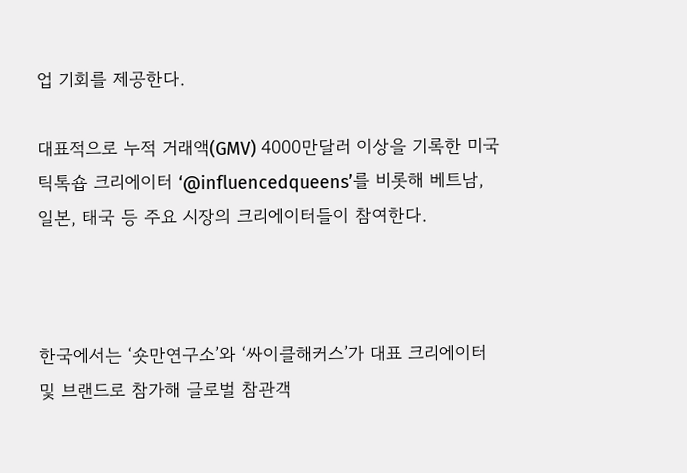업 기회를 제공한다.

대표적으로 누적 거래액(GMV) 4000만달러 이상을 기록한 미국 틱톡숍 크리에이터 ‘@influencedqueens’를 비롯해 베트남, 일본, 태국 등 주요 시장의 크리에이터들이 참여한다.



한국에서는 ‘숏만연구소’와 ‘싸이클해커스’가 대표 크리에이터 및 브랜드로 참가해 글로벌 참관객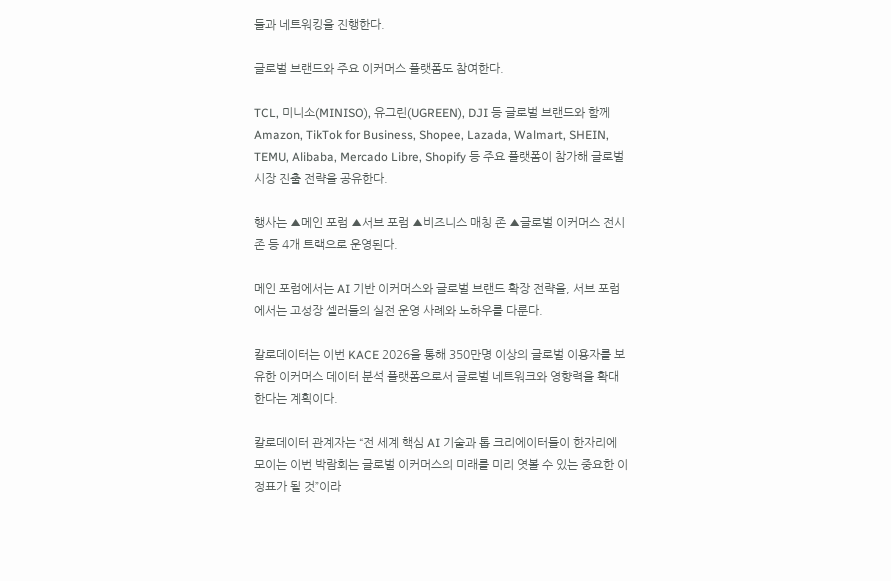들과 네트워킹을 진행한다.

글로벌 브랜드와 주요 이커머스 플랫폼도 참여한다.

TCL, 미니소(MINISO), 유그린(UGREEN), DJI 등 글로벌 브랜드와 함께 Amazon, TikTok for Business, Shopee, Lazada, Walmart, SHEIN, TEMU, Alibaba, Mercado Libre, Shopify 등 주요 플랫폼이 참가해 글로벌 시장 진출 전략을 공유한다.

행사는 ▲메인 포럼 ▲서브 포럼 ▲비즈니스 매칭 존 ▲글로벌 이커머스 전시존 등 4개 트랙으로 운영된다.

메인 포럼에서는 AI 기반 이커머스와 글로벌 브랜드 확장 전략을, 서브 포럼에서는 고성장 셀러들의 실전 운영 사례와 노하우를 다룬다.

칼로데이터는 이번 KACE 2026을 통해 350만명 이상의 글로벌 이용자를 보유한 이커머스 데이터 분석 플랫폼으로서 글로벌 네트워크와 영향력을 확대한다는 계획이다.

칼로데이터 관계자는 “전 세계 핵심 AI 기술과 톱 크리에이터들이 한자리에 모이는 이번 박람회는 글로벌 이커머스의 미래를 미리 엿볼 수 있는 중요한 이정표가 될 것”이라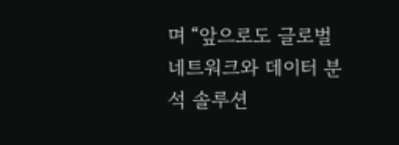며 “앞으로도 글로벌 네트워크와 데이터 분석 솔루션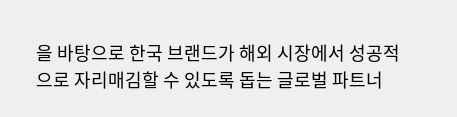을 바탕으로 한국 브랜드가 해외 시장에서 성공적으로 자리매김할 수 있도록 돕는 글로벌 파트너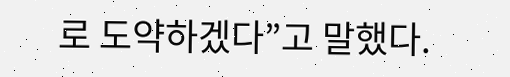로 도약하겠다”고 말했다.